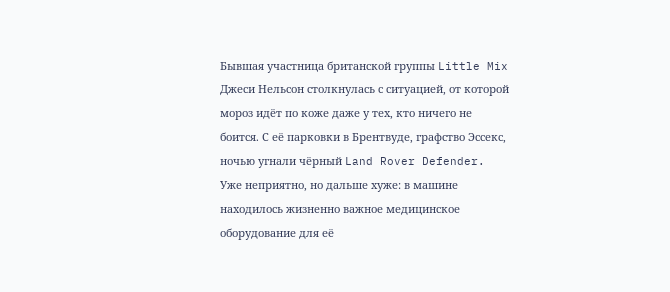Бывшая участница британской группы Little Mix Джеси Нельсон столкнулась с ситуацией, от которой мороз идёт по коже даже у тех, кто ничего не боится. С её парковки в Брентвуде, графство Эссекс, ночью угнали чёрный Land Rover Defender. Уже неприятно, но дальше хуже: в машине находилось жизненно важное медицинское оборудование для её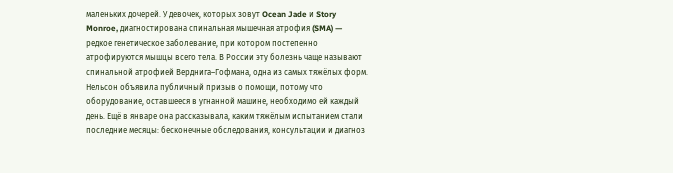маленьких дочерей. У девочек, которых зовут Ocean Jade и Story Monroe, диагностирована спинальная мышечная атрофия (SMA) — редкое генетическое заболевание, при котором постепенно атрофируются мышцы всего тела. В России эту болезнь чаще называют спинальной атрофией Верднига–Гофмана, одна из самых тяжёлых форм.
Нельсон объявила публичный призыв о помощи, потому что оборудование, оставшееся в угнанной машине, необходимо ей каждый день. Ещё в январе она рассказывала, каким тяжёлым испытанием стали последние месяцы: бесконечные обследования, консультации и диагноз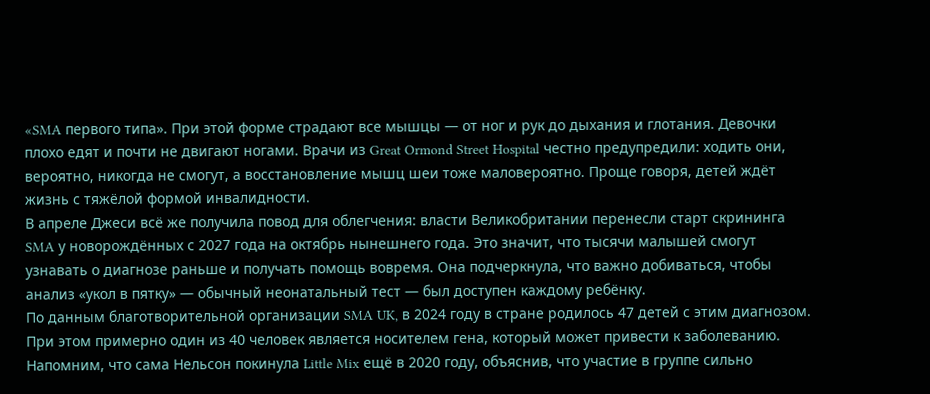«SMA первого типа». При этой форме страдают все мышцы — от ног и рук до дыхания и глотания. Девочки плохо едят и почти не двигают ногами. Врачи из Great Ormond Street Hospital честно предупредили: ходить они, вероятно, никогда не смогут, а восстановление мышц шеи тоже маловероятно. Проще говоря, детей ждёт жизнь с тяжёлой формой инвалидности.
В апреле Джеси всё же получила повод для облегчения: власти Великобритании перенесли старт скрининга SMA у новорождённых с 2027 года на октябрь нынешнего года. Это значит, что тысячи малышей смогут узнавать о диагнозе раньше и получать помощь вовремя. Она подчеркнула, что важно добиваться, чтобы анализ «укол в пятку» — обычный неонатальный тест — был доступен каждому ребёнку.
По данным благотворительной организации SMA UK, в 2024 году в стране родилось 47 детей с этим диагнозом. При этом примерно один из 40 человек является носителем гена, который может привести к заболеванию.
Напомним, что сама Нельсон покинула Little Mix ещё в 2020 году, объяснив, что участие в группе сильно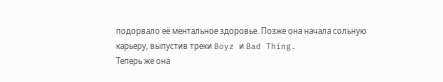подорвало её ментальное здоровье. Позже она начала сольную карьеру, выпустив треки Boyz и Bad Thing.
Теперь же она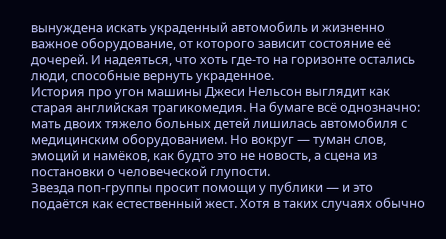вынуждена искать украденный автомобиль и жизненно важное оборудование, от которого зависит состояние её дочерей. И надеяться, что хоть где-то на горизонте остались люди, способные вернуть украденное.
История про угон машины Джеси Нельсон выглядит как старая английская трагикомедия. На бумаге всё однозначно: мать двоих тяжело больных детей лишилась автомобиля с медицинским оборудованием. Но вокруг — туман слов, эмоций и намёков, как будто это не новость, а сцена из постановки о человеческой глупости.
Звезда поп-группы просит помощи у публики — и это подаётся как естественный жест. Хотя в таких случаях обычно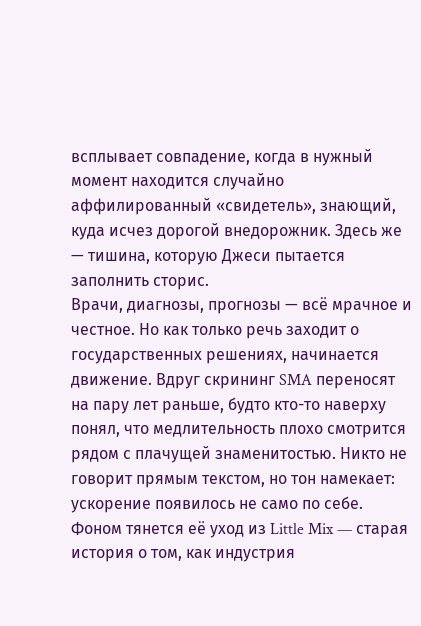всплывает совпадение, когда в нужный момент находится случайно аффилированный «свидетель», знающий, куда исчез дорогой внедорожник. Здесь же — тишина, которую Джеси пытается заполнить сторис.
Врачи, диагнозы, прогнозы — всё мрачное и честное. Но как только речь заходит о государственных решениях, начинается движение. Вдруг скрининг SMA переносят на пару лет раньше, будто кто-то наверху понял, что медлительность плохо смотрится рядом с плачущей знаменитостью. Никто не говорит прямым текстом, но тон намекает: ускорение появилось не само по себе.
Фоном тянется её уход из Little Mix — старая история о том, как индустрия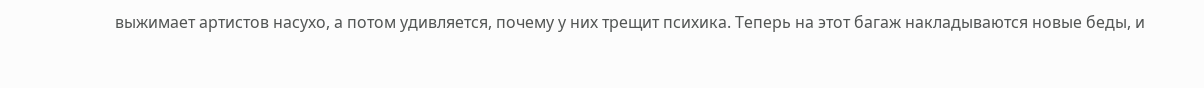выжимает артистов насухо, а потом удивляется, почему у них трещит психика. Теперь на этот багаж накладываются новые беды, и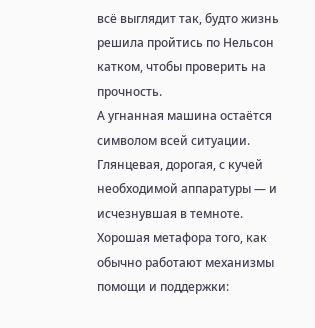всё выглядит так, будто жизнь решила пройтись по Нельсон катком, чтобы проверить на прочность.
А угнанная машина остаётся символом всей ситуации. Глянцевая, дорогая, с кучей необходимой аппаратуры — и исчезнувшая в темноте. Хорошая метафора того, как обычно работают механизмы помощи и поддержки: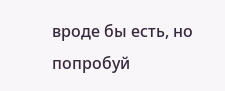вроде бы есть, но попробуй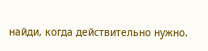найди, когда действительно нужно.